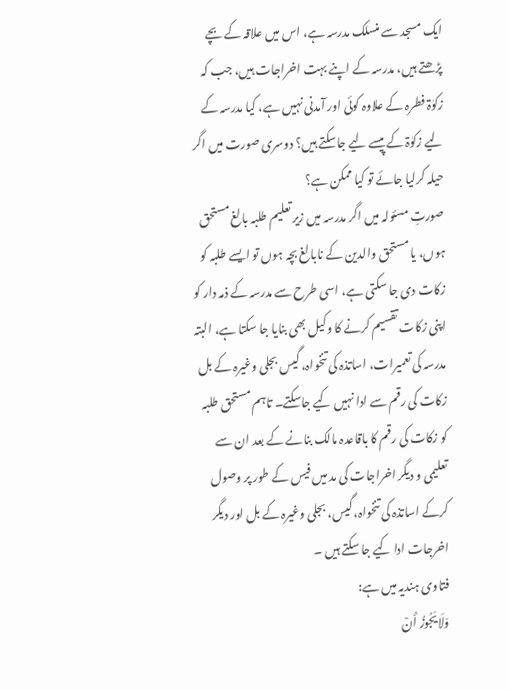ایک مسجد سے منسلک مدرسہ ہے، اس میں علاقہ کے بچے پڑھتے ہیں، مدرسہ کے اپنے بہت اخراجات ہیں، جب کہ زکوٰۃ فطرہ کے علاوہ کوئی اور آمدنی نہیں ہے، کیا مدرسہ کے لیے زکوٰۃ کے پیسے لیے جاسکتے ہیں؟ دوسری صورت میں اگر حیلہ کرلیا جائے تو کیا ممکن ہے؟
صورتِ مسئولہ میں اگر مدرسہ میں زیر تعلیم طلبہ بالغ مستحق ہوں، یا مستحق والدین کے نابالغ بچہ ہوں تو ایسے طلبہ کو زکات دی جا سکتی ہے، اسی طرح سے مدرسہ کے ذمہ دار کو اپنی زکات تقسیم کرنے کا وکیل بھی بنایا جا سکتا ہے، البتہ مدرسہ کی تعمیرات، اساتذہ کی تنخواہ، گیس بجلی وغیرہ کے بل زکات کی رقم سے ادا نہیں کیے جاسکتے۔ تاہم مستحق طلبہ کو زکات کی رقم کا باقاعدہ مالک بنانے کے بعد ان سے تعلیمی و دیگر اخراجات کی مد میں فیس کے طور پر وصول کرکے اساتذہ کی تنخواہ، گیس، بجلی وغیرہ کے بل اور دیگر اخرجات ادا کیے جا سکتے ہیں ۔
فتاوی ہندیہ میں ہے:
وَلَايَجُوزُ أَنْ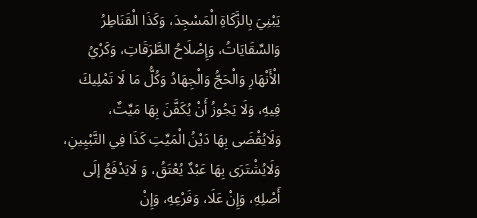يَبْنِيَ بِالزَّكَاةِ الْمَسْجِدَ، وَكَذَا الْقَنَاطِرُ وَالسِّقَايَاتُ، وَإِصْلَاحُ الطَّرَقَاتِ، وَكَرْيُ الْأَنْهَارِ وَالْحَجُّ وَالْجِهَادُ وَكُلُّ مَا لَا تَمْلِيكَ فِيهِ، وَلَا يَجُوزُ أَنْ يُكَفَّنَ بِهَا مَيِّتٌ، وَلَايُقْضَى بِهَا دَيْنُ الْمَيِّتِ كَذَا فِي التَّبْيِينِ، وَلَايُشْتَرَى بِهَا عَبْدٌ يُعْتَقُ، وَ لَايَدْفَعُ إلَى أَصْلِهِ، وَإِنْ عَلَا، وَفَرْعِهِ، وَإِنْ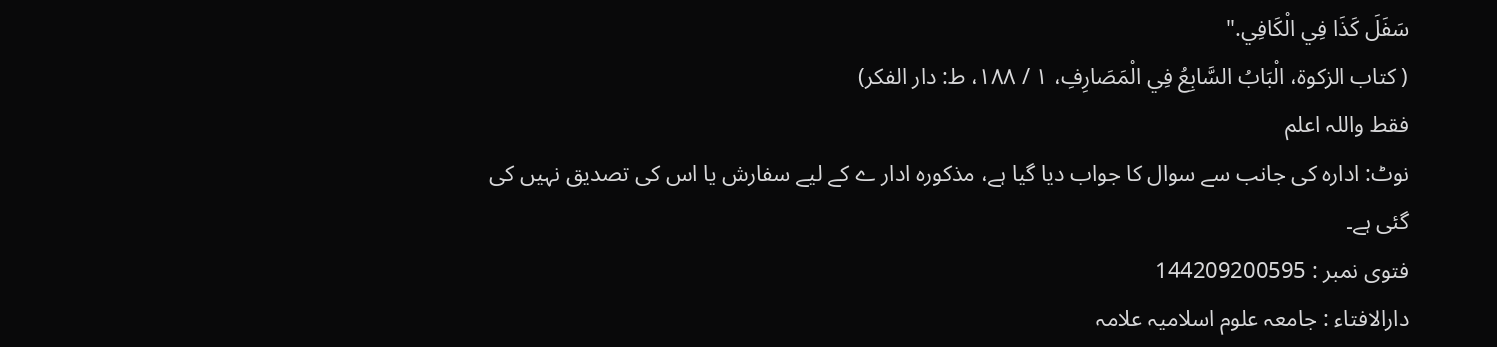سَفَلَ كَذَا فِي الْكَافِي."
( كتاب الزكوة، الْبَابُ السَّابِعُ فِي الْمَصَارِفِ، ١ / ١٨٨، ط: دار الفكر)
فقط واللہ اعلم
نوٹ: ادارہ کی جانب سے سوال کا جواب دیا گیا ہے، مذکورہ ادار ے کے لیے سفارش یا اس کی تصدیق نہیں کی گئی ہے۔
فتوی نمبر : 144209200595
دارالافتاء : جامعہ علوم اسلامیہ علامہ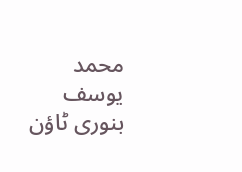محمد یوسف بنوری ٹاؤن